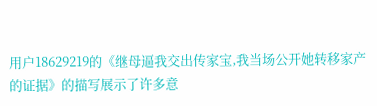用户18629219的《继母逼我交出传家宝,我当场公开她转移家产的证据》的描写展示了许多意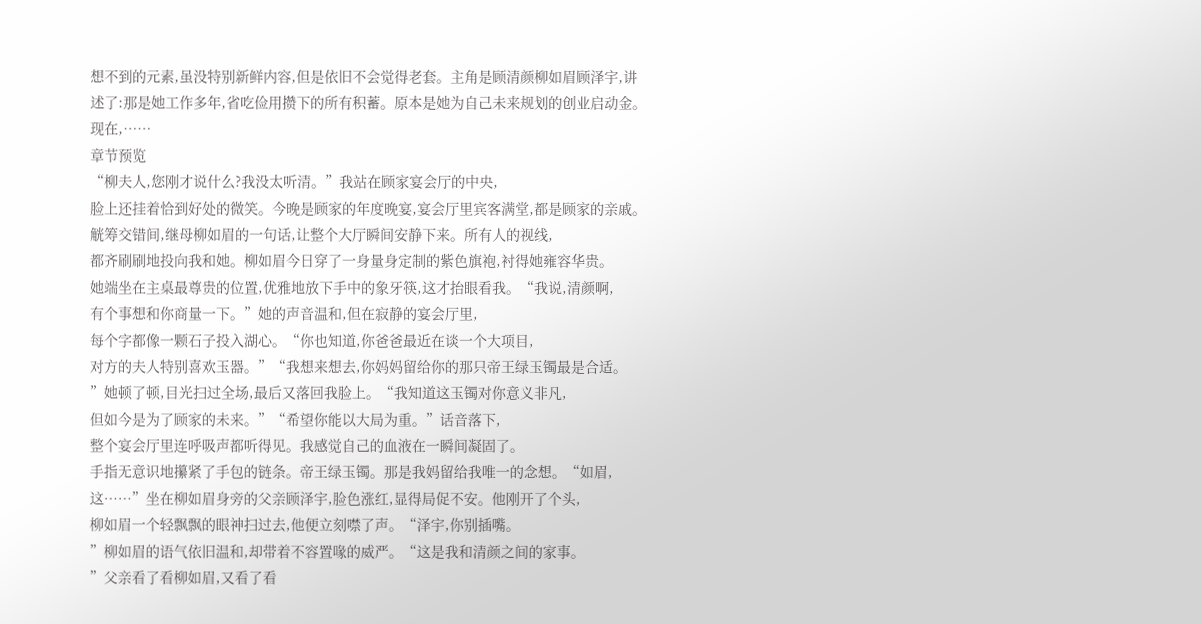想不到的元素,虽没特别新鲜内容,但是依旧不会觉得老套。主角是顾清颜柳如眉顾泽宇,讲述了:那是她工作多年,省吃俭用攒下的所有积蓄。原本是她为自己未来规划的创业启动金。现在,……
章节预览
“柳夫人,您刚才说什么?我没太听清。”我站在顾家宴会厅的中央,
脸上还挂着恰到好处的微笑。今晚是顾家的年度晚宴,宴会厅里宾客满堂,都是顾家的亲戚。
觥筹交错间,继母柳如眉的一句话,让整个大厅瞬间安静下来。所有人的视线,
都齐刷刷地投向我和她。柳如眉今日穿了一身量身定制的紫色旗袍,衬得她雍容华贵。
她端坐在主桌最尊贵的位置,优雅地放下手中的象牙筷,这才抬眼看我。“我说,清颜啊,
有个事想和你商量一下。”她的声音温和,但在寂静的宴会厅里,
每个字都像一颗石子投入湖心。“你也知道,你爸爸最近在谈一个大项目,
对方的夫人特别喜欢玉器。”“我想来想去,你妈妈留给你的那只帝王绿玉镯最是合适。
”她顿了顿,目光扫过全场,最后又落回我脸上。“我知道这玉镯对你意义非凡,
但如今是为了顾家的未来。”“希望你能以大局为重。”话音落下,
整个宴会厅里连呼吸声都听得见。我感觉自己的血液在一瞬间凝固了。
手指无意识地攥紧了手包的链条。帝王绿玉镯。那是我妈留给我唯一的念想。“如眉,
这……”坐在柳如眉身旁的父亲顾泽宇,脸色涨红,显得局促不安。他刚开了个头,
柳如眉一个轻飘飘的眼神扫过去,他便立刻噤了声。“泽宇,你别插嘴。
”柳如眉的语气依旧温和,却带着不容置喙的威严。“这是我和清颜之间的家事。
”父亲看了看柳如眉,又看了看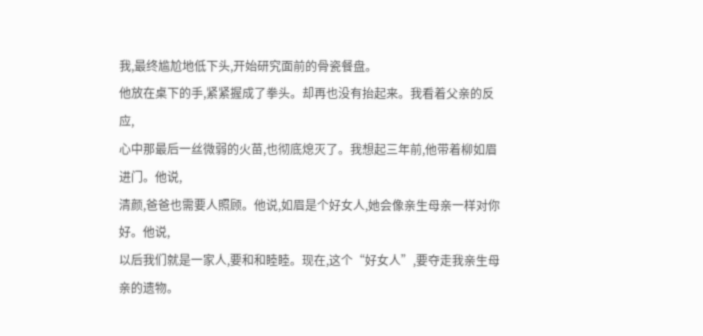我,最终尴尬地低下头,开始研究面前的骨瓷餐盘。
他放在桌下的手,紧紧握成了拳头。却再也没有抬起来。我看着父亲的反应,
心中那最后一丝微弱的火苗,也彻底熄灭了。我想起三年前,他带着柳如眉进门。他说,
清颜,爸爸也需要人照顾。他说,如眉是个好女人,她会像亲生母亲一样对你好。他说,
以后我们就是一家人,要和和睦睦。现在,这个“好女人”,要夺走我亲生母亲的遗物。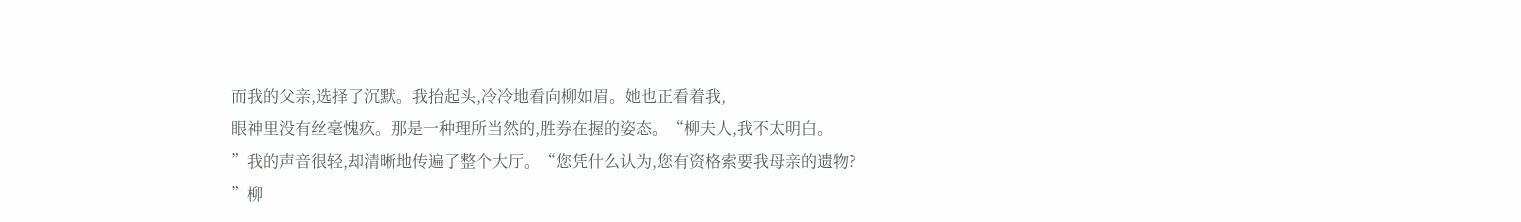而我的父亲,选择了沉默。我抬起头,冷冷地看向柳如眉。她也正看着我,
眼神里没有丝毫愧疚。那是一种理所当然的,胜券在握的姿态。“柳夫人,我不太明白。
”我的声音很轻,却清晰地传遍了整个大厅。“您凭什么认为,您有资格索要我母亲的遗物?
”柳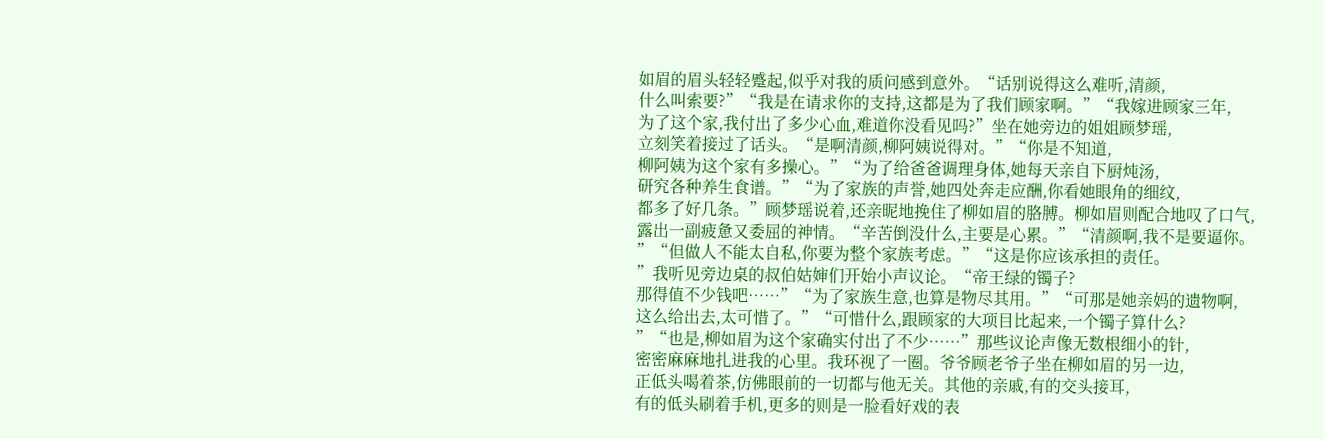如眉的眉头轻轻蹙起,似乎对我的质问感到意外。“话别说得这么难听,清颜,
什么叫索要?”“我是在请求你的支持,这都是为了我们顾家啊。”“我嫁进顾家三年,
为了这个家,我付出了多少心血,难道你没看见吗?”坐在她旁边的姐姐顾梦瑶,
立刻笑着接过了话头。“是啊清颜,柳阿姨说得对。”“你是不知道,
柳阿姨为这个家有多操心。”“为了给爸爸调理身体,她每天亲自下厨炖汤,
研究各种养生食谱。”“为了家族的声誉,她四处奔走应酬,你看她眼角的细纹,
都多了好几条。”顾梦瑶说着,还亲昵地挽住了柳如眉的胳膊。柳如眉则配合地叹了口气,
露出一副疲惫又委屈的神情。“辛苦倒没什么,主要是心累。”“清颜啊,我不是要逼你。
”“但做人不能太自私,你要为整个家族考虑。”“这是你应该承担的责任。
”我听见旁边桌的叔伯姑婶们开始小声议论。“帝王绿的镯子?
那得值不少钱吧……”“为了家族生意,也算是物尽其用。”“可那是她亲妈的遗物啊,
这么给出去,太可惜了。”“可惜什么,跟顾家的大项目比起来,一个镯子算什么?
”“也是,柳如眉为这个家确实付出了不少……”那些议论声像无数根细小的针,
密密麻麻地扎进我的心里。我环视了一圈。爷爷顾老爷子坐在柳如眉的另一边,
正低头喝着茶,仿佛眼前的一切都与他无关。其他的亲戚,有的交头接耳,
有的低头刷着手机,更多的则是一脸看好戏的表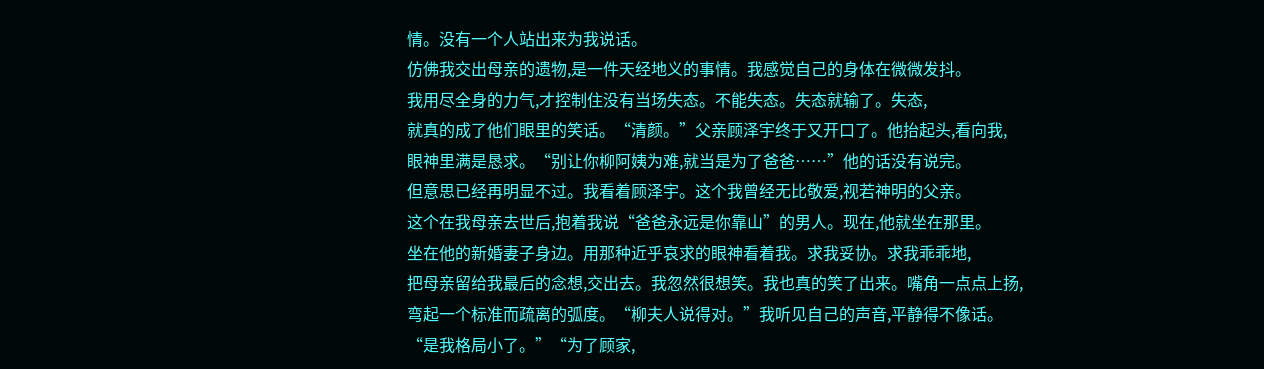情。没有一个人站出来为我说话。
仿佛我交出母亲的遗物,是一件天经地义的事情。我感觉自己的身体在微微发抖。
我用尽全身的力气,才控制住没有当场失态。不能失态。失态就输了。失态,
就真的成了他们眼里的笑话。“清颜。”父亲顾泽宇终于又开口了。他抬起头,看向我,
眼神里满是恳求。“别让你柳阿姨为难,就当是为了爸爸……”他的话没有说完。
但意思已经再明显不过。我看着顾泽宇。这个我曾经无比敬爱,视若神明的父亲。
这个在我母亲去世后,抱着我说“爸爸永远是你靠山”的男人。现在,他就坐在那里。
坐在他的新婚妻子身边。用那种近乎哀求的眼神看着我。求我妥协。求我乖乖地,
把母亲留给我最后的念想,交出去。我忽然很想笑。我也真的笑了出来。嘴角一点点上扬,
弯起一个标准而疏离的弧度。“柳夫人说得对。”我听见自己的声音,平静得不像话。
“是我格局小了。”“为了顾家,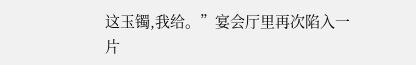这玉镯,我给。”宴会厅里再次陷入一片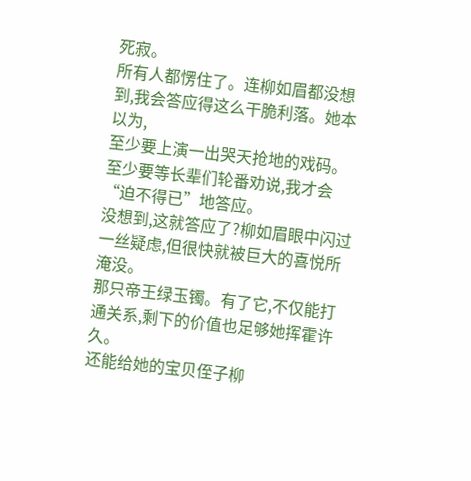死寂。
所有人都愣住了。连柳如眉都没想到,我会答应得这么干脆利落。她本以为,
至少要上演一出哭天抢地的戏码。至少要等长辈们轮番劝说,我才会“迫不得已”地答应。
没想到,这就答应了?柳如眉眼中闪过一丝疑虑,但很快就被巨大的喜悦所淹没。
那只帝王绿玉镯。有了它,不仅能打通关系,剩下的价值也足够她挥霍许久。
还能给她的宝贝侄子柳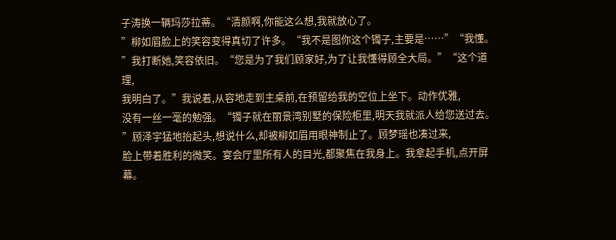子涛换一辆玛莎拉蒂。“清颜啊,你能这么想,我就放心了。
”柳如眉脸上的笑容变得真切了许多。“我不是图你这个镯子,主要是……”“我懂。
”我打断她,笑容依旧。“您是为了我们顾家好,为了让我懂得顾全大局。”“这个道理,
我明白了。”我说着,从容地走到主桌前,在预留给我的空位上坐下。动作优雅,
没有一丝一毫的勉强。“镯子就在丽景湾别墅的保险柜里,明天我就派人给您送过去。
”顾泽宇猛地抬起头,想说什么,却被柳如眉用眼神制止了。顾梦瑶也凑过来,
脸上带着胜利的微笑。宴会厅里所有人的目光,都聚焦在我身上。我拿起手机,点开屏幕。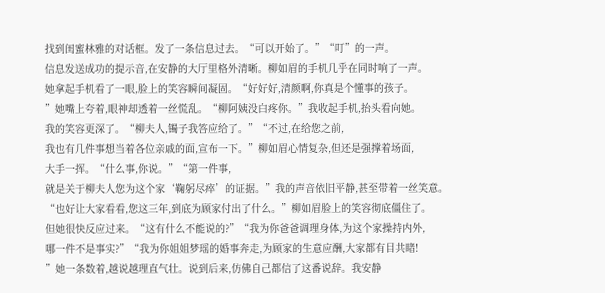找到闺蜜林雅的对话框。发了一条信息过去。“可以开始了。”“叮”的一声。
信息发送成功的提示音,在安静的大厅里格外清晰。柳如眉的手机几乎在同时响了一声。
她拿起手机看了一眼,脸上的笑容瞬间凝固。“好好好,清颜啊,你真是个懂事的孩子。
”她嘴上夸着,眼神却透着一丝慌乱。“柳阿姨没白疼你。”我收起手机,抬头看向她。
我的笑容更深了。“柳夫人,镯子我答应给了。”“不过,在给您之前,
我也有几件事想当着各位亲戚的面,宣布一下。”柳如眉心情复杂,但还是强撑着场面,
大手一挥。“什么事,你说。”“第一件事,
就是关于柳夫人您为这个家‘鞠躬尽瘁’的证据。”我的声音依旧平静,甚至带着一丝笑意。
“也好让大家看看,您这三年,到底为顾家付出了什么。”柳如眉脸上的笑容彻底僵住了。
但她很快反应过来。“这有什么不能说的?”“我为你爸爸调理身体,为这个家操持内外,
哪一件不是事实?”“我为你姐姐梦瑶的婚事奔走,为顾家的生意应酬,大家都有目共睹!
”她一条数着,越说越理直气壮。说到后来,仿佛自己都信了这番说辞。我安静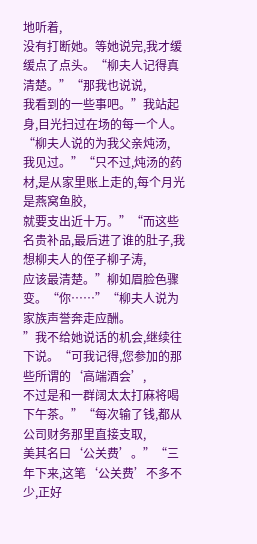地听着,
没有打断她。等她说完,我才缓缓点了点头。“柳夫人记得真清楚。”“那我也说说,
我看到的一些事吧。”我站起身,目光扫过在场的每一个人。“柳夫人说的为我父亲炖汤,
我见过。”“只不过,炖汤的药材,是从家里账上走的,每个月光是燕窝鱼胶,
就要支出近十万。”“而这些名贵补品,最后进了谁的肚子,我想柳夫人的侄子柳子涛,
应该最清楚。”柳如眉脸色骤变。“你……”“柳夫人说为家族声誉奔走应酬。
”我不给她说话的机会,继续往下说。“可我记得,您参加的那些所谓的‘高端酒会’,
不过是和一群阔太太打麻将喝下午茶。”“每次输了钱,都从公司财务那里直接支取,
美其名曰‘公关费’。”“三年下来,这笔‘公关费’不多不少,正好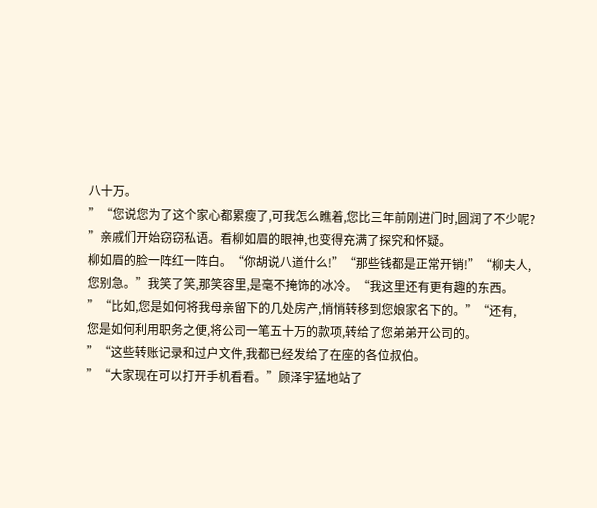八十万。
”“您说您为了这个家心都累瘦了,可我怎么瞧着,您比三年前刚进门时,圆润了不少呢?
”亲戚们开始窃窃私语。看柳如眉的眼神,也变得充满了探究和怀疑。
柳如眉的脸一阵红一阵白。“你胡说八道什么!”“那些钱都是正常开销!”“柳夫人,
您别急。”我笑了笑,那笑容里,是毫不掩饰的冰冷。“我这里还有更有趣的东西。
”“比如,您是如何将我母亲留下的几处房产,悄悄转移到您娘家名下的。”“还有,
您是如何利用职务之便,将公司一笔五十万的款项,转给了您弟弟开公司的。
”“这些转账记录和过户文件,我都已经发给了在座的各位叔伯。
”“大家现在可以打开手机看看。”顾泽宇猛地站了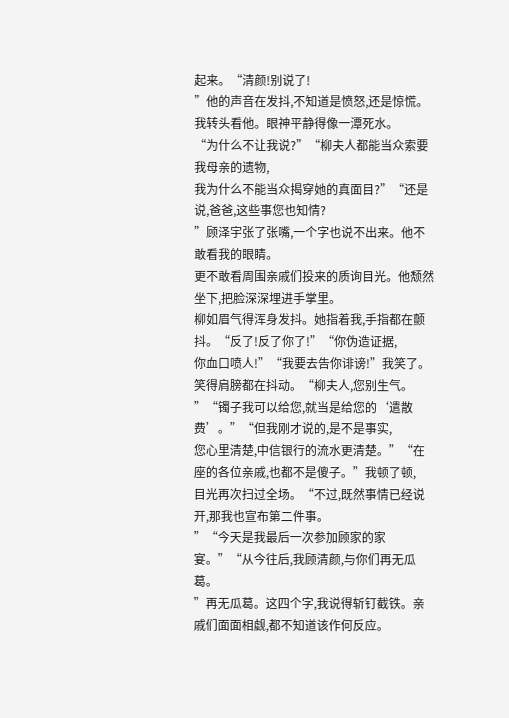起来。“清颜!别说了!
”他的声音在发抖,不知道是愤怒,还是惊慌。我转头看他。眼神平静得像一潭死水。
“为什么不让我说?”“柳夫人都能当众索要我母亲的遗物,
我为什么不能当众揭穿她的真面目?”“还是说,爸爸,这些事您也知情?
”顾泽宇张了张嘴,一个字也说不出来。他不敢看我的眼睛。
更不敢看周围亲戚们投来的质询目光。他颓然坐下,把脸深深埋进手掌里。
柳如眉气得浑身发抖。她指着我,手指都在颤抖。“反了!反了你了!”“你伪造证据,
你血口喷人!”“我要去告你诽谤!”我笑了。笑得肩膀都在抖动。“柳夫人,您别生气。
”“镯子我可以给您,就当是给您的‘遣散费’。”“但我刚才说的,是不是事实,
您心里清楚,中信银行的流水更清楚。”“在座的各位亲戚,也都不是傻子。”我顿了顿,
目光再次扫过全场。“不过,既然事情已经说开,那我也宣布第二件事。
”“今天是我最后一次参加顾家的家宴。”“从今往后,我顾清颜,与你们再无瓜葛。
”再无瓜葛。这四个字,我说得斩钉截铁。亲戚们面面相觑,都不知道该作何反应。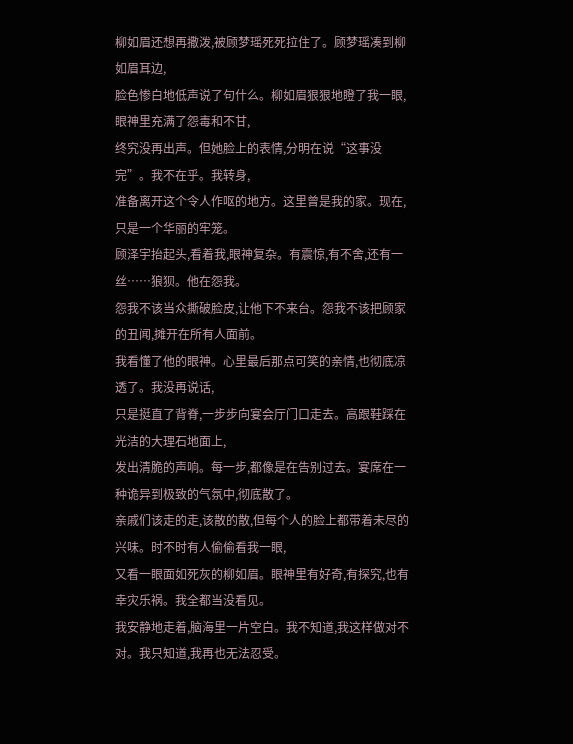柳如眉还想再撒泼,被顾梦瑶死死拉住了。顾梦瑶凑到柳如眉耳边,
脸色惨白地低声说了句什么。柳如眉狠狠地瞪了我一眼,眼神里充满了怨毒和不甘,
终究没再出声。但她脸上的表情,分明在说“这事没完”。我不在乎。我转身,
准备离开这个令人作呕的地方。这里曾是我的家。现在,只是一个华丽的牢笼。
顾泽宇抬起头,看着我,眼神复杂。有震惊,有不舍,还有一丝……狼狈。他在怨我。
怨我不该当众撕破脸皮,让他下不来台。怨我不该把顾家的丑闻,摊开在所有人面前。
我看懂了他的眼神。心里最后那点可笑的亲情,也彻底凉透了。我没再说话,
只是挺直了背脊,一步步向宴会厅门口走去。高跟鞋踩在光洁的大理石地面上,
发出清脆的声响。每一步,都像是在告别过去。宴席在一种诡异到极致的气氛中,彻底散了。
亲戚们该走的走,该散的散,但每个人的脸上都带着未尽的兴味。时不时有人偷偷看我一眼,
又看一眼面如死灰的柳如眉。眼神里有好奇,有探究,也有幸灾乐祸。我全都当没看见。
我安静地走着,脑海里一片空白。我不知道,我这样做对不对。我只知道,我再也无法忍受。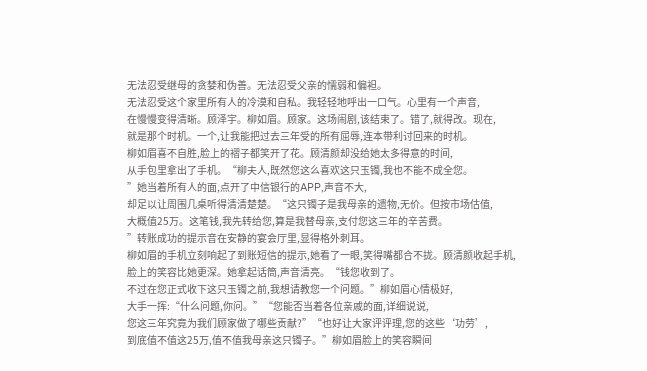无法忍受继母的贪婪和伪善。无法忍受父亲的懦弱和偏袒。
无法忍受这个家里所有人的冷漠和自私。我轻轻地呼出一口气。心里有一个声音,
在慢慢变得清晰。顾泽宇。柳如眉。顾家。这场闹剧,该结束了。错了,就得改。现在,
就是那个时机。一个,让我能把过去三年受的所有屈辱,连本带利讨回来的时机。
柳如眉喜不自胜,脸上的褶子都笑开了花。顾清颜却没给她太多得意的时间,
从手包里拿出了手机。“柳夫人,既然您这么喜欢这只玉镯,我也不能不成全您。
”她当着所有人的面,点开了中信银行的APP,声音不大,
却足以让周围几桌听得清清楚楚。“这只镯子是我母亲的遗物,无价。但按市场估值,
大概值25万。这笔钱,我先转给您,算是我替母亲,支付您这三年的辛苦费。
”转账成功的提示音在安静的宴会厅里,显得格外刺耳。
柳如眉的手机立刻响起了到账短信的提示,她看了一眼,笑得嘴都合不拢。顾清颜收起手机,
脸上的笑容比她更深。她拿起话筒,声音清亮。“钱您收到了。
不过在您正式收下这只玉镯之前,我想请教您一个问题。”柳如眉心情极好,
大手一挥:“什么问题,你问。”“您能否当着各位亲戚的面,详细说说,
您这三年究竟为我们顾家做了哪些贡献?”“也好让大家评评理,您的这些‘功劳’,
到底值不值这25万,值不值我母亲这只镯子。”柳如眉脸上的笑容瞬间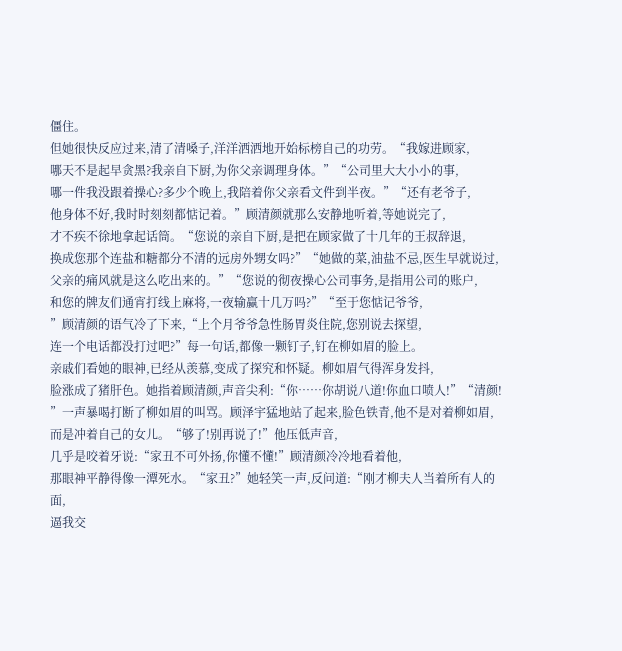僵住。
但她很快反应过来,清了清嗓子,洋洋洒洒地开始标榜自己的功劳。“我嫁进顾家,
哪天不是起早贪黑?我亲自下厨,为你父亲调理身体。”“公司里大大小小的事,
哪一件我没跟着操心?多少个晚上,我陪着你父亲看文件到半夜。”“还有老爷子,
他身体不好,我时时刻刻都惦记着。”顾清颜就那么安静地听着,等她说完了,
才不疾不徐地拿起话筒。“您说的亲自下厨,是把在顾家做了十几年的王叔辞退,
换成您那个连盐和糖都分不清的远房外甥女吗?”“她做的菜,油盐不忌,医生早就说过,
父亲的痛风就是这么吃出来的。”“您说的彻夜操心公司事务,是指用公司的账户,
和您的牌友们通宵打线上麻将,一夜输赢十几万吗?”“至于您惦记爷爷,
”顾清颜的语气冷了下来,“上个月爷爷急性肠胃炎住院,您别说去探望,
连一个电话都没打过吧?”每一句话,都像一颗钉子,钉在柳如眉的脸上。
亲戚们看她的眼神,已经从羡慕,变成了探究和怀疑。柳如眉气得浑身发抖,
脸涨成了猪肝色。她指着顾清颜,声音尖利:“你……你胡说八道!你血口喷人!”“清颜!
”一声暴喝打断了柳如眉的叫骂。顾泽宇猛地站了起来,脸色铁青,他不是对着柳如眉,
而是冲着自己的女儿。“够了!别再说了!”他压低声音,
几乎是咬着牙说:“家丑不可外扬,你懂不懂!”顾清颜冷冷地看着他,
那眼神平静得像一潭死水。“家丑?”她轻笑一声,反问道:“刚才柳夫人当着所有人的面,
逼我交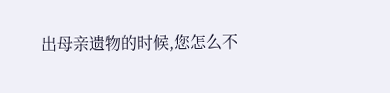出母亲遗物的时候,您怎么不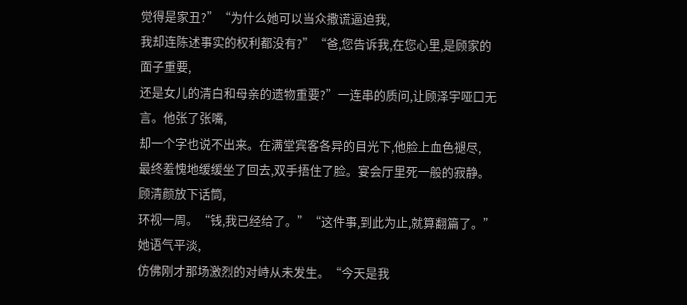觉得是家丑?”“为什么她可以当众撒谎逼迫我,
我却连陈述事实的权利都没有?”“爸,您告诉我,在您心里,是顾家的面子重要,
还是女儿的清白和母亲的遗物重要?”一连串的质问,让顾泽宇哑口无言。他张了张嘴,
却一个字也说不出来。在满堂宾客各异的目光下,他脸上血色褪尽,
最终羞愧地缓缓坐了回去,双手捂住了脸。宴会厅里死一般的寂静。顾清颜放下话筒,
环视一周。“钱,我已经给了。”“这件事,到此为止,就算翻篇了。”她语气平淡,
仿佛刚才那场激烈的对峙从未发生。“今天是我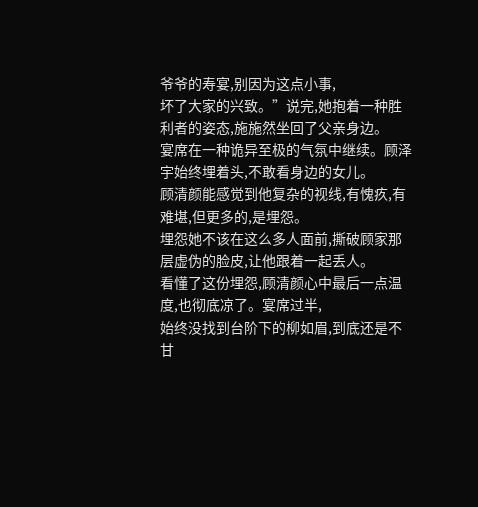爷爷的寿宴,别因为这点小事,
坏了大家的兴致。”说完,她抱着一种胜利者的姿态,施施然坐回了父亲身边。
宴席在一种诡异至极的气氛中继续。顾泽宇始终埋着头,不敢看身边的女儿。
顾清颜能感觉到他复杂的视线,有愧疚,有难堪,但更多的,是埋怨。
埋怨她不该在这么多人面前,撕破顾家那层虚伪的脸皮,让他跟着一起丢人。
看懂了这份埋怨,顾清颜心中最后一点温度,也彻底凉了。宴席过半,
始终没找到台阶下的柳如眉,到底还是不甘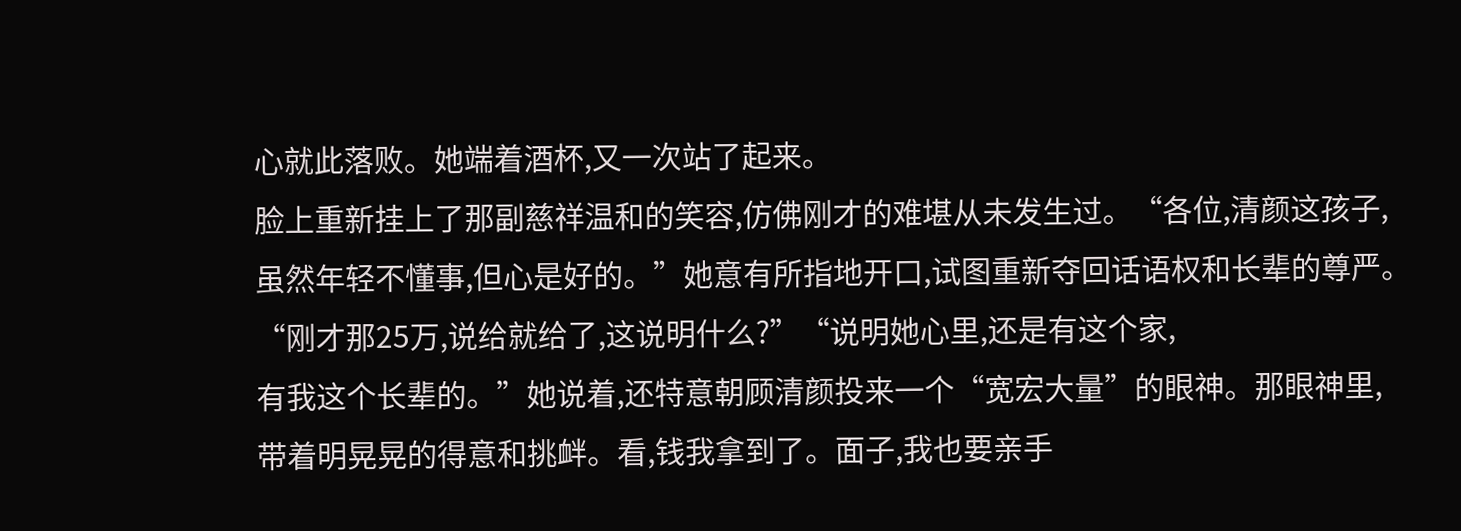心就此落败。她端着酒杯,又一次站了起来。
脸上重新挂上了那副慈祥温和的笑容,仿佛刚才的难堪从未发生过。“各位,清颜这孩子,
虽然年轻不懂事,但心是好的。”她意有所指地开口,试图重新夺回话语权和长辈的尊严。
“刚才那25万,说给就给了,这说明什么?”“说明她心里,还是有这个家,
有我这个长辈的。”她说着,还特意朝顾清颜投来一个“宽宏大量”的眼神。那眼神里,
带着明晃晃的得意和挑衅。看,钱我拿到了。面子,我也要亲手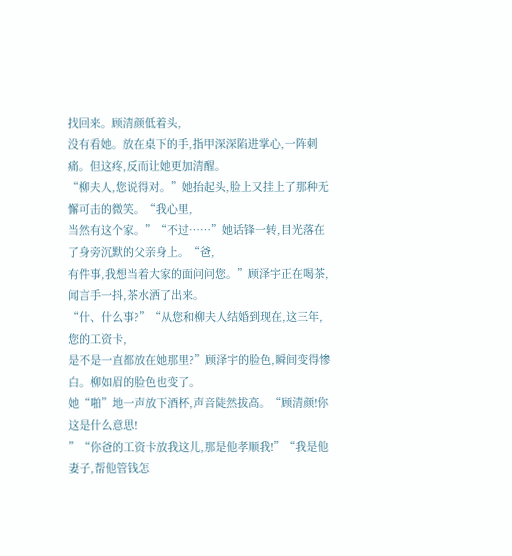找回来。顾清颜低着头,
没有看她。放在桌下的手,指甲深深陷进掌心,一阵刺痛。但这疼,反而让她更加清醒。
“柳夫人,您说得对。”她抬起头,脸上又挂上了那种无懈可击的微笑。“我心里,
当然有这个家。”“不过……”她话锋一转,目光落在了身旁沉默的父亲身上。“爸,
有件事,我想当着大家的面问问您。”顾泽宇正在喝茶,闻言手一抖,茶水洒了出来。
“什、什么事?”“从您和柳夫人结婚到现在,这三年,您的工资卡,
是不是一直都放在她那里?”顾泽宇的脸色,瞬间变得惨白。柳如眉的脸色也变了。
她“啪”地一声放下酒杯,声音陡然拔高。“顾清颜!你这是什么意思!
”“你爸的工资卡放我这儿,那是他孝顺我!”“我是他妻子,帮他管钱怎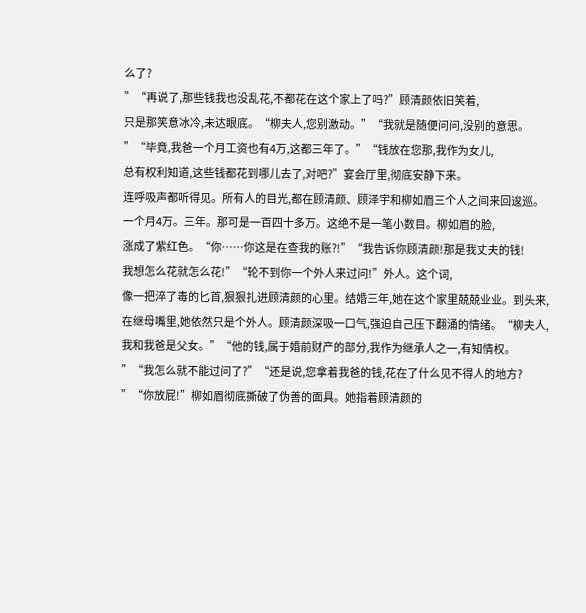么了?
”“再说了,那些钱我也没乱花,不都花在这个家上了吗?”顾清颜依旧笑着,
只是那笑意冰冷,未达眼底。“柳夫人,您别激动。”“我就是随便问问,没别的意思。
”“毕竟,我爸一个月工资也有4万,这都三年了。”“钱放在您那,我作为女儿,
总有权利知道,这些钱都花到哪儿去了,对吧?”宴会厅里,彻底安静下来。
连呼吸声都听得见。所有人的目光,都在顾清颜、顾泽宇和柳如眉三个人之间来回逡巡。
一个月4万。三年。那可是一百四十多万。这绝不是一笔小数目。柳如眉的脸,
涨成了紫红色。“你……你这是在查我的账?!”“我告诉你顾清颜!那是我丈夫的钱!
我想怎么花就怎么花!”“轮不到你一个外人来过问!”外人。这个词,
像一把淬了毒的匕首,狠狠扎进顾清颜的心里。结婚三年,她在这个家里兢兢业业。到头来,
在继母嘴里,她依然只是个外人。顾清颜深吸一口气,强迫自己压下翻涌的情绪。“柳夫人,
我和我爸是父女。”“他的钱,属于婚前财产的部分,我作为继承人之一,有知情权。
”“我怎么就不能过问了?”“还是说,您拿着我爸的钱,花在了什么见不得人的地方?
”“你放屁!”柳如眉彻底撕破了伪善的面具。她指着顾清颜的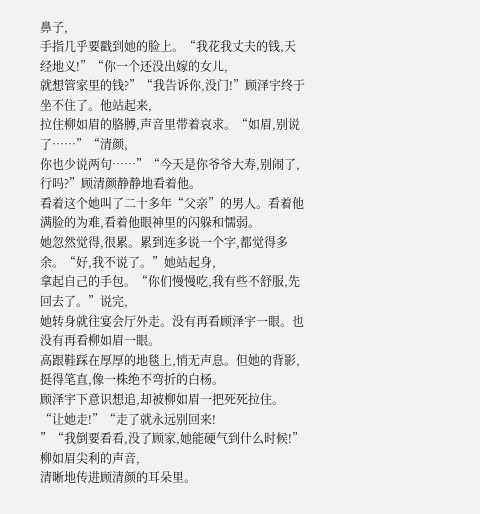鼻子,
手指几乎要戳到她的脸上。“我花我丈夫的钱,天经地义!”“你一个还没出嫁的女儿,
就想管家里的钱?”“我告诉你,没门!”顾泽宇终于坐不住了。他站起来,
拉住柳如眉的胳膊,声音里带着哀求。“如眉,别说了……”“清颜,
你也少说两句……”“今天是你爷爷大寿,别闹了,行吗?”顾清颜静静地看着他。
看着这个她叫了二十多年“父亲”的男人。看着他满脸的为难,看着他眼神里的闪躲和懦弱。
她忽然觉得,很累。累到连多说一个字,都觉得多余。“好,我不说了。”她站起身,
拿起自己的手包。“你们慢慢吃,我有些不舒服,先回去了。”说完,
她转身就往宴会厅外走。没有再看顾泽宇一眼。也没有再看柳如眉一眼。
高跟鞋踩在厚厚的地毯上,悄无声息。但她的背影,挺得笔直,像一株绝不弯折的白杨。
顾泽宇下意识想追,却被柳如眉一把死死拉住。“让她走!”“走了就永远别回来!
”“我倒要看看,没了顾家,她能硬气到什么时候!”柳如眉尖利的声音,
清晰地传进顾清颜的耳朵里。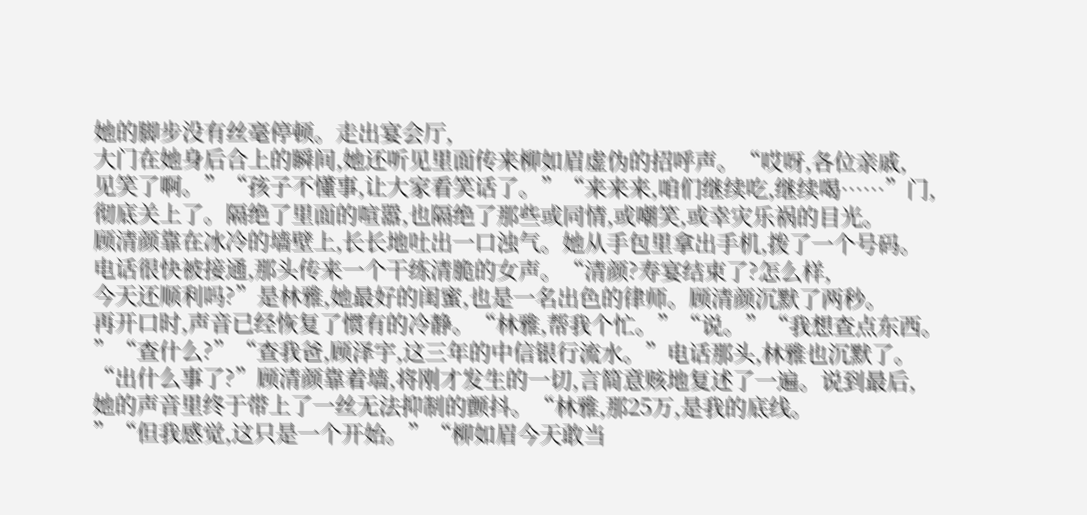她的脚步没有丝毫停顿。走出宴会厅,
大门在她身后合上的瞬间,她还听见里面传来柳如眉虚伪的招呼声。“哎呀,各位亲戚,
见笑了啊。”“孩子不懂事,让大家看笑话了。”“来来来,咱们继续吃,继续喝……”门,
彻底关上了。隔绝了里面的喧嚣,也隔绝了那些或同情,或嘲笑,或幸灾乐祸的目光。
顾清颜靠在冰冷的墙壁上,长长地吐出一口浊气。她从手包里拿出手机,拨了一个号码。
电话很快被接通,那头传来一个干练清脆的女声。“清颜?寿宴结束了?怎么样,
今天还顺利吗?”是林雅,她最好的闺蜜,也是一名出色的律师。顾清颜沉默了两秒。
再开口时,声音已经恢复了惯有的冷静。“林雅,帮我个忙。”“说。”“我想查点东西。
”“查什么?”“查我爸,顾泽宇,这三年的中信银行流水。”电话那头,林雅也沉默了。
“出什么事了?”顾清颜靠着墙,将刚才发生的一切,言简意赅地复述了一遍。说到最后,
她的声音里终于带上了一丝无法抑制的颤抖。“林雅,那25万,是我的底线。
”“但我感觉,这只是一个开始。”“柳如眉今天敢当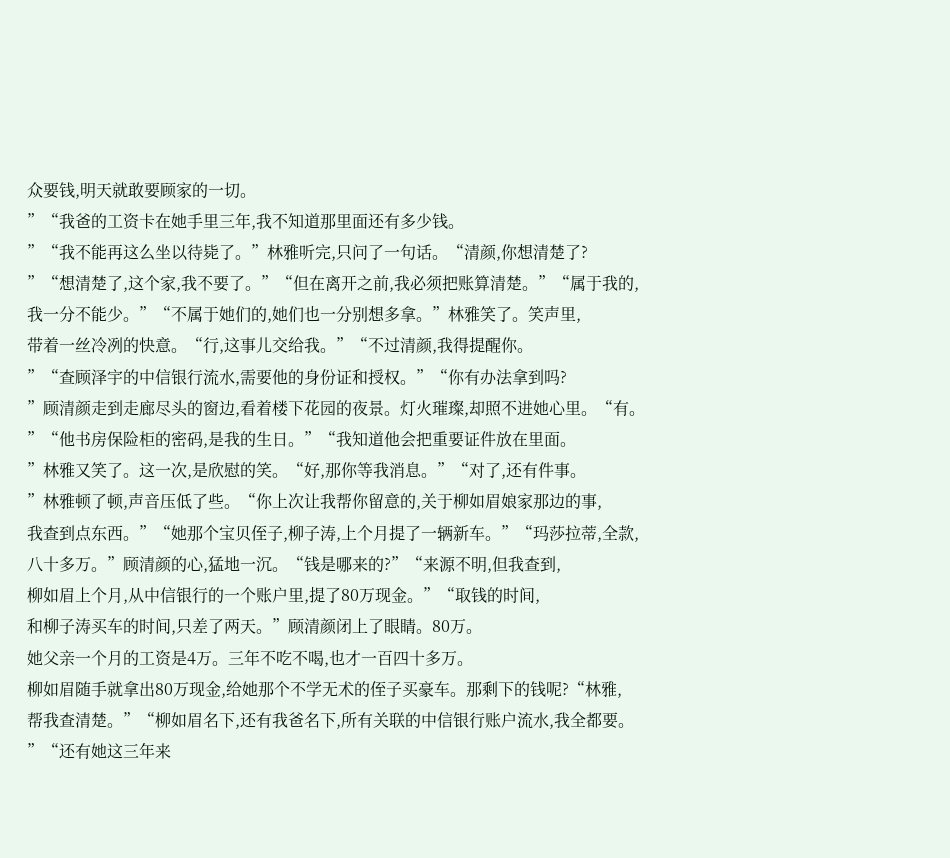众要钱,明天就敢要顾家的一切。
”“我爸的工资卡在她手里三年,我不知道那里面还有多少钱。
”“我不能再这么坐以待毙了。”林雅听完,只问了一句话。“清颜,你想清楚了?
”“想清楚了,这个家,我不要了。”“但在离开之前,我必须把账算清楚。”“属于我的,
我一分不能少。”“不属于她们的,她们也一分别想多拿。”林雅笑了。笑声里,
带着一丝冷冽的快意。“行,这事儿交给我。”“不过清颜,我得提醒你。
”“查顾泽宇的中信银行流水,需要他的身份证和授权。”“你有办法拿到吗?
”顾清颜走到走廊尽头的窗边,看着楼下花园的夜景。灯火璀璨,却照不进她心里。“有。
”“他书房保险柜的密码,是我的生日。”“我知道他会把重要证件放在里面。
”林雅又笑了。这一次,是欣慰的笑。“好,那你等我消息。”“对了,还有件事。
”林雅顿了顿,声音压低了些。“你上次让我帮你留意的,关于柳如眉娘家那边的事,
我查到点东西。”“她那个宝贝侄子,柳子涛,上个月提了一辆新车。”“玛莎拉蒂,全款,
八十多万。”顾清颜的心,猛地一沉。“钱是哪来的?”“来源不明,但我查到,
柳如眉上个月,从中信银行的一个账户里,提了80万现金。”“取钱的时间,
和柳子涛买车的时间,只差了两天。”顾清颜闭上了眼睛。80万。
她父亲一个月的工资是4万。三年不吃不喝,也才一百四十多万。
柳如眉随手就拿出80万现金,给她那个不学无术的侄子买豪车。那剩下的钱呢?“林雅,
帮我查清楚。”“柳如眉名下,还有我爸名下,所有关联的中信银行账户流水,我全都要。
”“还有她这三年来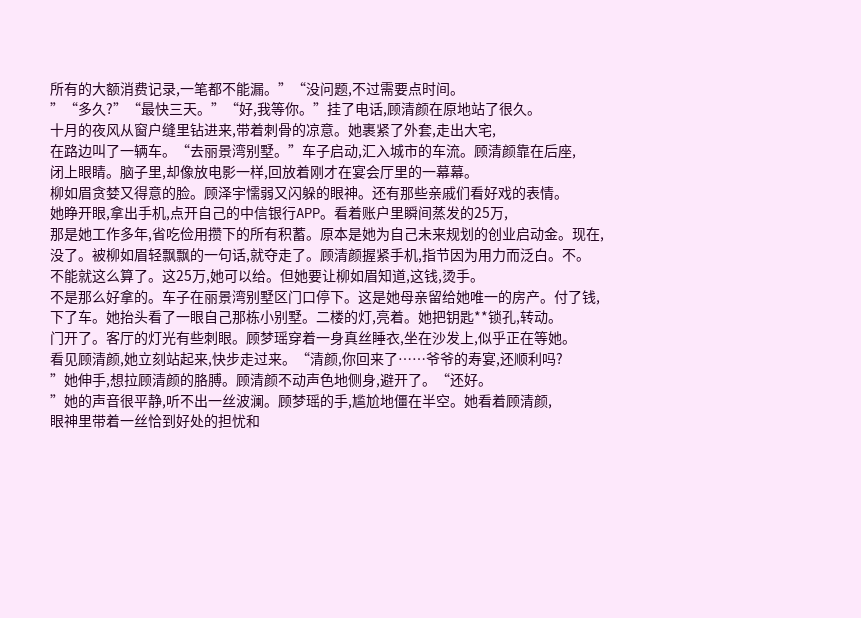所有的大额消费记录,一笔都不能漏。”“没问题,不过需要点时间。
”“多久?”“最快三天。”“好,我等你。”挂了电话,顾清颜在原地站了很久。
十月的夜风从窗户缝里钻进来,带着刺骨的凉意。她裹紧了外套,走出大宅,
在路边叫了一辆车。“去丽景湾别墅。”车子启动,汇入城市的车流。顾清颜靠在后座,
闭上眼睛。脑子里,却像放电影一样,回放着刚才在宴会厅里的一幕幕。
柳如眉贪婪又得意的脸。顾泽宇懦弱又闪躲的眼神。还有那些亲戚们看好戏的表情。
她睁开眼,拿出手机,点开自己的中信银行APP。看着账户里瞬间蒸发的25万,
那是她工作多年,省吃俭用攒下的所有积蓄。原本是她为自己未来规划的创业启动金。现在,
没了。被柳如眉轻飘飘的一句话,就夺走了。顾清颜握紧手机,指节因为用力而泛白。不。
不能就这么算了。这25万,她可以给。但她要让柳如眉知道,这钱,烫手。
不是那么好拿的。车子在丽景湾别墅区门口停下。这是她母亲留给她唯一的房产。付了钱,
下了车。她抬头看了一眼自己那栋小别墅。二楼的灯,亮着。她把钥匙**锁孔,转动。
门开了。客厅的灯光有些刺眼。顾梦瑶穿着一身真丝睡衣,坐在沙发上,似乎正在等她。
看见顾清颜,她立刻站起来,快步走过来。“清颜,你回来了……爷爷的寿宴,还顺利吗?
”她伸手,想拉顾清颜的胳膊。顾清颜不动声色地侧身,避开了。“还好。
”她的声音很平静,听不出一丝波澜。顾梦瑶的手,尴尬地僵在半空。她看着顾清颜,
眼神里带着一丝恰到好处的担忧和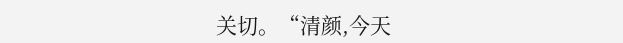关切。“清颜,今天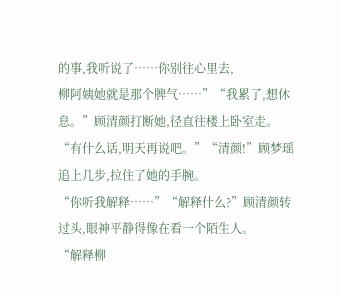的事,我听说了……你别往心里去,
柳阿姨她就是那个脾气……”“我累了,想休息。”顾清颜打断她,径直往楼上卧室走。
“有什么话,明天再说吧。”“清颜!”顾梦瑶追上几步,拉住了她的手腕。
“你听我解释……”“解释什么?”顾清颜转过头,眼神平静得像在看一个陌生人。
“解释柳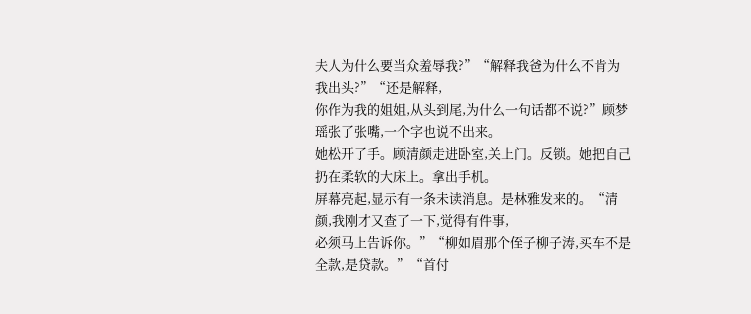夫人为什么要当众羞辱我?”“解释我爸为什么不肯为我出头?”“还是解释,
你作为我的姐姐,从头到尾,为什么一句话都不说?”顾梦瑶张了张嘴,一个字也说不出来。
她松开了手。顾清颜走进卧室,关上门。反锁。她把自己扔在柔软的大床上。拿出手机。
屏幕亮起,显示有一条未读消息。是林雅发来的。“清颜,我刚才又查了一下,觉得有件事,
必须马上告诉你。”“柳如眉那个侄子柳子涛,买车不是全款,是贷款。”“首付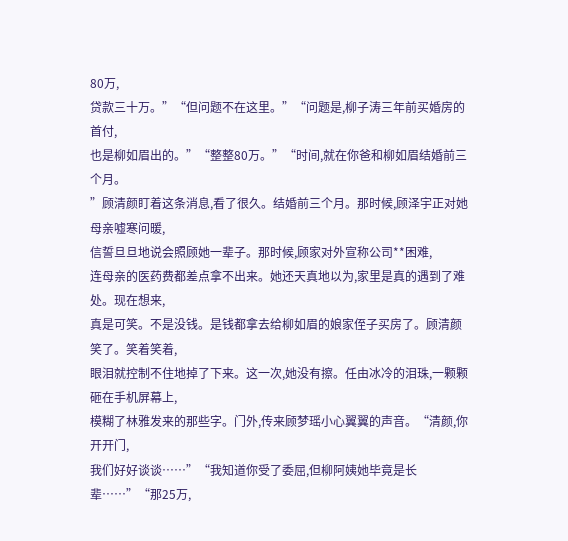80万,
贷款三十万。”“但问题不在这里。”“问题是,柳子涛三年前买婚房的首付,
也是柳如眉出的。”“整整80万。”“时间,就在你爸和柳如眉结婚前三个月。
”顾清颜盯着这条消息,看了很久。结婚前三个月。那时候,顾泽宇正对她母亲嘘寒问暖,
信誓旦旦地说会照顾她一辈子。那时候,顾家对外宣称公司**困难,
连母亲的医药费都差点拿不出来。她还天真地以为,家里是真的遇到了难处。现在想来,
真是可笑。不是没钱。是钱都拿去给柳如眉的娘家侄子买房了。顾清颜笑了。笑着笑着,
眼泪就控制不住地掉了下来。这一次,她没有擦。任由冰冷的泪珠,一颗颗砸在手机屏幕上,
模糊了林雅发来的那些字。门外,传来顾梦瑶小心翼翼的声音。“清颜,你开开门,
我们好好谈谈……”“我知道你受了委屈,但柳阿姨她毕竟是长辈……”“那25万,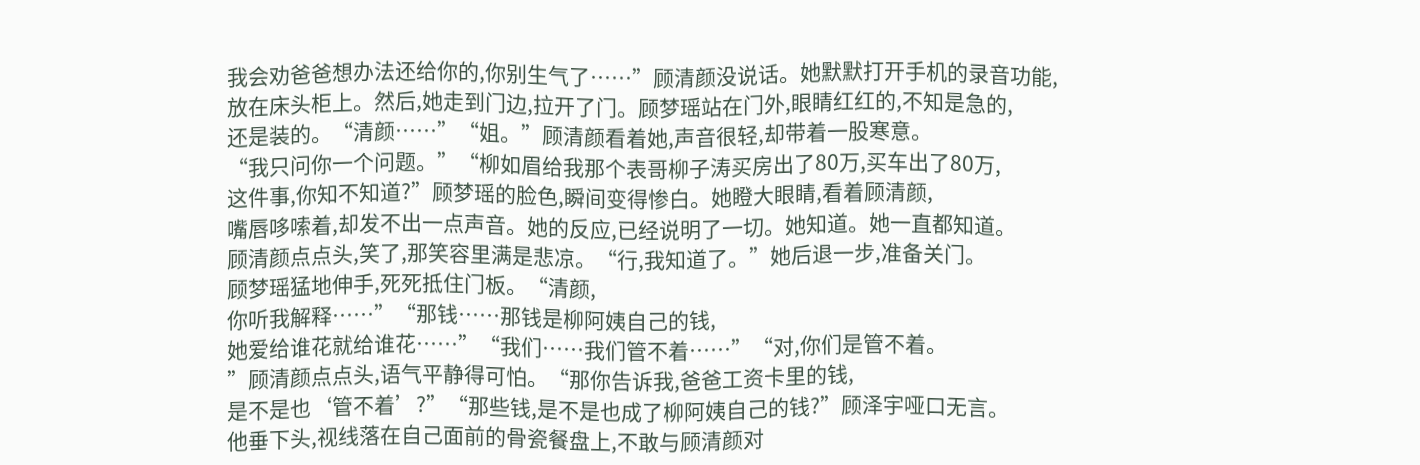我会劝爸爸想办法还给你的,你别生气了……”顾清颜没说话。她默默打开手机的录音功能,
放在床头柜上。然后,她走到门边,拉开了门。顾梦瑶站在门外,眼睛红红的,不知是急的,
还是装的。“清颜……”“姐。”顾清颜看着她,声音很轻,却带着一股寒意。
“我只问你一个问题。”“柳如眉给我那个表哥柳子涛买房出了80万,买车出了80万,
这件事,你知不知道?”顾梦瑶的脸色,瞬间变得惨白。她瞪大眼睛,看着顾清颜,
嘴唇哆嗦着,却发不出一点声音。她的反应,已经说明了一切。她知道。她一直都知道。
顾清颜点点头,笑了,那笑容里满是悲凉。“行,我知道了。”她后退一步,准备关门。
顾梦瑶猛地伸手,死死抵住门板。“清颜,
你听我解释……”“那钱……那钱是柳阿姨自己的钱,
她爱给谁花就给谁花……”“我们……我们管不着……”“对,你们是管不着。
”顾清颜点点头,语气平静得可怕。“那你告诉我,爸爸工资卡里的钱,
是不是也‘管不着’?”“那些钱,是不是也成了柳阿姨自己的钱?”顾泽宇哑口无言。
他垂下头,视线落在自己面前的骨瓷餐盘上,不敢与顾清颜对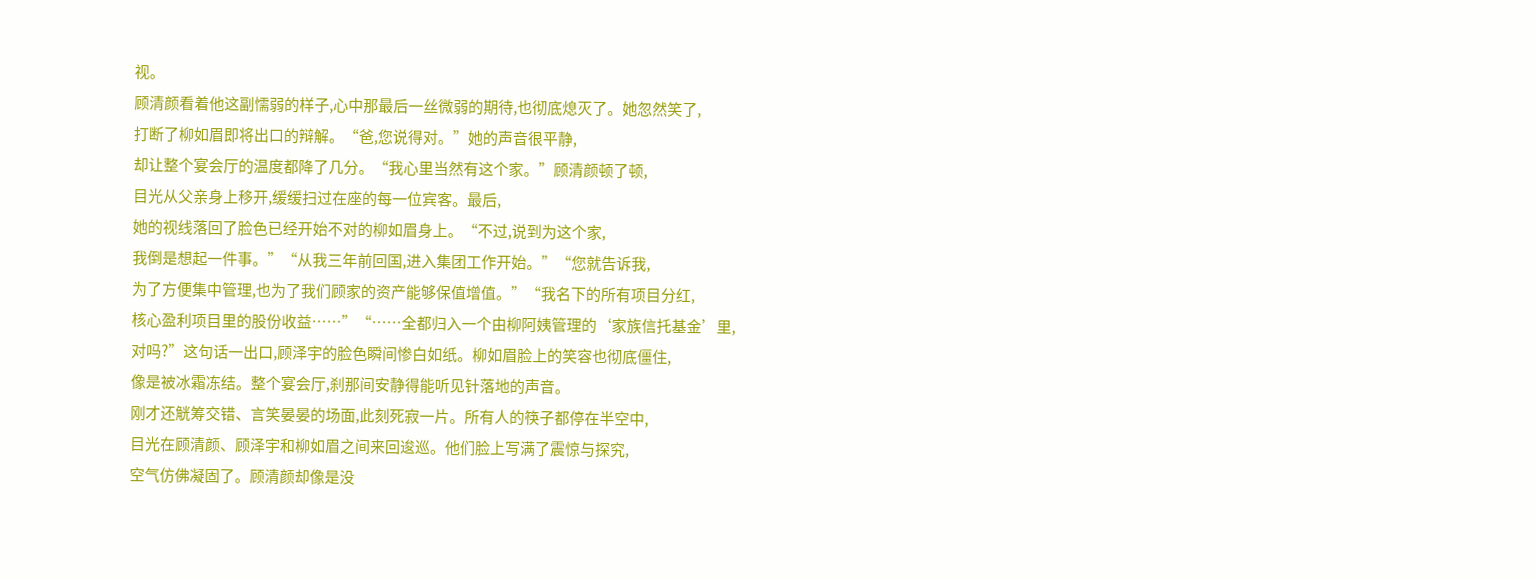视。
顾清颜看着他这副懦弱的样子,心中那最后一丝微弱的期待,也彻底熄灭了。她忽然笑了,
打断了柳如眉即将出口的辩解。“爸,您说得对。”她的声音很平静,
却让整个宴会厅的温度都降了几分。“我心里当然有这个家。”顾清颜顿了顿,
目光从父亲身上移开,缓缓扫过在座的每一位宾客。最后,
她的视线落回了脸色已经开始不对的柳如眉身上。“不过,说到为这个家,
我倒是想起一件事。”“从我三年前回国,进入集团工作开始。”“您就告诉我,
为了方便集中管理,也为了我们顾家的资产能够保值增值。”“我名下的所有项目分红,
核心盈利项目里的股份收益……”“……全都归入一个由柳阿姨管理的‘家族信托基金’里,
对吗?”这句话一出口,顾泽宇的脸色瞬间惨白如纸。柳如眉脸上的笑容也彻底僵住,
像是被冰霜冻结。整个宴会厅,刹那间安静得能听见针落地的声音。
刚才还觥筹交错、言笑晏晏的场面,此刻死寂一片。所有人的筷子都停在半空中,
目光在顾清颜、顾泽宇和柳如眉之间来回逡巡。他们脸上写满了震惊与探究,
空气仿佛凝固了。顾清颜却像是没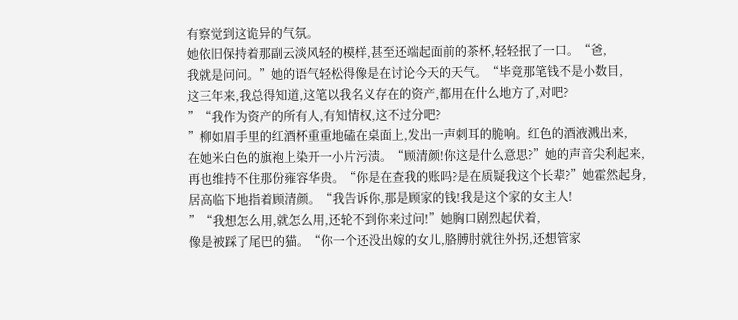有察觉到这诡异的气氛。
她依旧保持着那副云淡风轻的模样,甚至还端起面前的茶杯,轻轻抿了一口。“爸,
我就是问问。”她的语气轻松得像是在讨论今天的天气。“毕竟那笔钱不是小数目,
这三年来,我总得知道,这笔以我名义存在的资产,都用在什么地方了,对吧?
”“我作为资产的所有人,有知情权,这不过分吧?
”柳如眉手里的红酒杯重重地磕在桌面上,发出一声刺耳的脆响。红色的酒液溅出来,
在她米白色的旗袍上染开一小片污渍。“顾清颜!你这是什么意思?”她的声音尖利起来,
再也维持不住那份雍容华贵。“你是在查我的账吗?是在质疑我这个长辈?”她霍然起身,
居高临下地指着顾清颜。“我告诉你,那是顾家的钱!我是这个家的女主人!
”“我想怎么用,就怎么用,还轮不到你来过问!”她胸口剧烈起伏着,
像是被踩了尾巴的猫。“你一个还没出嫁的女儿,胳膊肘就往外拐,还想管家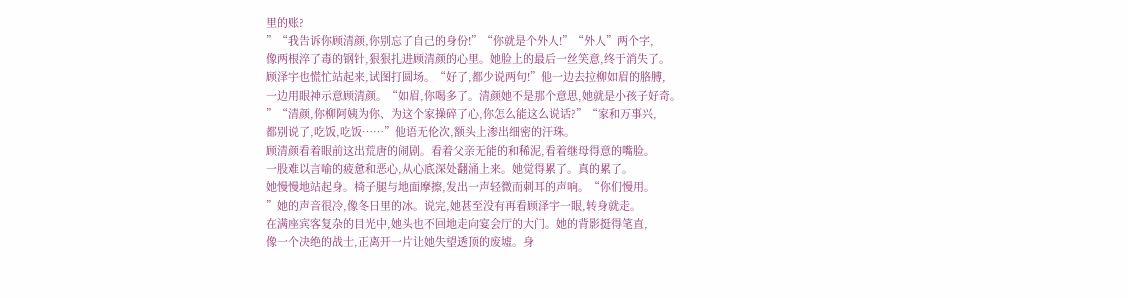里的账?
”“我告诉你顾清颜,你别忘了自己的身份!”“你就是个外人!”“外人”两个字,
像两根淬了毒的钢针,狠狠扎进顾清颜的心里。她脸上的最后一丝笑意,终于消失了。
顾泽宇也慌忙站起来,试图打圆场。“好了,都少说两句!”他一边去拉柳如眉的胳膊,
一边用眼神示意顾清颜。“如眉,你喝多了。清颜她不是那个意思,她就是小孩子好奇。
”“清颜,你柳阿姨为你、为这个家操碎了心,你怎么能这么说话?”“家和万事兴,
都别说了,吃饭,吃饭……”他语无伦次,额头上渗出细密的汗珠。
顾清颜看着眼前这出荒唐的闹剧。看着父亲无能的和稀泥,看着继母得意的嘴脸。
一股难以言喻的疲惫和恶心,从心底深处翻涌上来。她觉得累了。真的累了。
她慢慢地站起身。椅子腿与地面摩擦,发出一声轻微而刺耳的声响。“你们慢用。
”她的声音很冷,像冬日里的冰。说完,她甚至没有再看顾泽宇一眼,转身就走。
在满座宾客复杂的目光中,她头也不回地走向宴会厅的大门。她的背影挺得笔直,
像一个决绝的战士,正离开一片让她失望透顶的废墟。身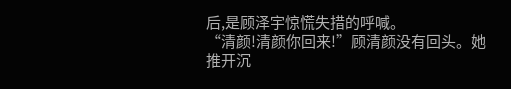后,是顾泽宇惊慌失措的呼喊。
“清颜!清颜你回来!”顾清颜没有回头。她推开沉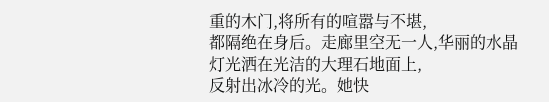重的木门,将所有的喧嚣与不堪,
都隔绝在身后。走廊里空无一人,华丽的水晶灯光洒在光洁的大理石地面上,
反射出冰冷的光。她快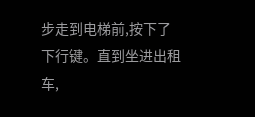步走到电梯前,按下了下行键。直到坐进出租车,